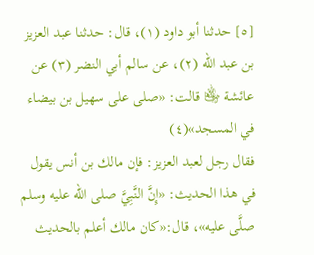[٥] حدثنا أبو داود (١)، قال: حدثنا عبد العزيز بن عبد الله (٢)، عن سالم أبي النضر (٣) عن عائشة ﵂ قالت: «صلى على سهيل بن بيضاء في المسجد»(٤)
فقال رجل لعبد العزيز: فإن مالك بن أنس يقول في هذا الحديث: «إِنَّ النَّبِيَّ صلى الله عليه وسلم صلَّى عليه»، قال:«كان مالك أعلم بالحديث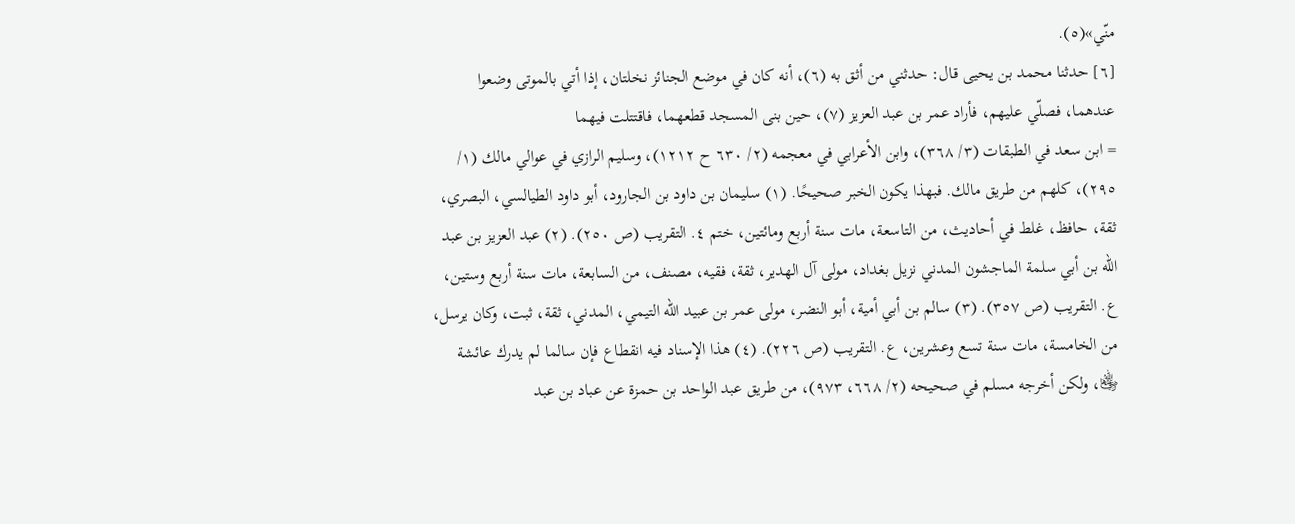منّي»(٥).
[٦] حدثنا محمد بن يحيى قال: حدثني من أثق به (٦)، أنه كان في موضع الجنائز نخلتان، إذا أتي بالموتى وضعوا عندهما، فصلّي عليهم، فأراد عمر بن عبد العزيز (٧)، حين بنى المسجد قطعهما، فاقتتلت فيهما
= ابن سعد في الطبقات (٣/ ٣٦٨)، وابن الأعرابي في معجمه (٢/ ٦٣٠ ح ١٢١٢)، وسليم الرازي في عوالي مالك (١/ ٢٩٥)، كلهم من طريق مالك. فبهذا يكون الخبر صحيحًا. (١) سليمان بن داود بن الجارود، أبو داود الطيالسي، البصري، ثقة، حافظ، غلط في أحاديث، من التاسعة، مات سنة أربع ومائتين، ختم ٤. التقريب (ص ٢٥٠). (٢) عبد العزيز بن عبد الله بن أبي سلمة الماجشون المدني نزيل بغداد، مولى آل الهدير، ثقة، فقيه، مصنف، من السابعة، مات سنة أربع وستين، ع. التقريب (ص ٣٥٧). (٣) سالم بن أبي أمية، أبو النضر، مولى عمر بن عبيد الله التيمي، المدني، ثقة، ثبت، وكان يرسل، من الخامسة، مات سنة تسع وعشرين، ع. التقريب (ص ٢٢٦). (٤) هذا الإسناد فيه انقطاع فإن سالما لم يدرك عائشة ﵂، ولكن أخرجه مسلم في صحيحه (٢/ ٦٦٨، ٩٧٣)، من طريق عبد الواحد بن حمزة عن عباد بن عبد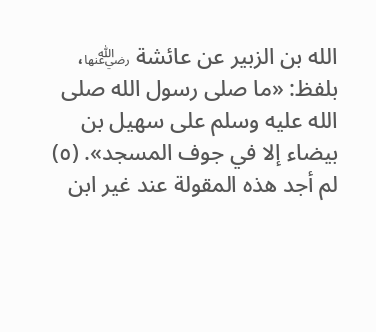الله بن الزبير عن عائشة ﵂، بلفظ: «ما صلى رسول الله صلى الله عليه وسلم على سهيل بن بيضاء إلا في جوف المسجد». (٥) لم أجد هذه المقولة عند غير ابن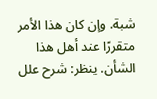شبة. وإن كان هذا الأمر متقررًا عند أهل هذا الشأن. ينظر: شرح علل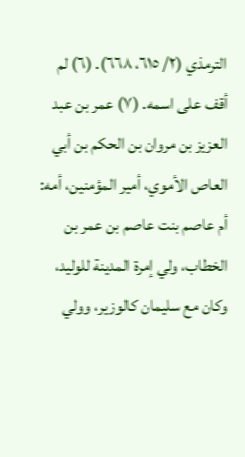الترمذي (٢/ ٦١٥، ٦٦٨). (٦) لم أقف على اسمه. (٧) عمر بن عبد العزيز بن مروان بن الحكم بن أبي العاص الأموي، أمير المؤمنين، أمه: أم عاصم بنت عاصم بن عمر بن الخطاب، ولي إمرة المدينة للوليد، وكان مع سليمان كالوزير، وولي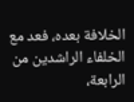الخلافة بعده، فعد مع الخلفاء الراشدين من الرابعة،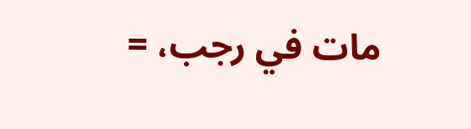مات في رجب، =